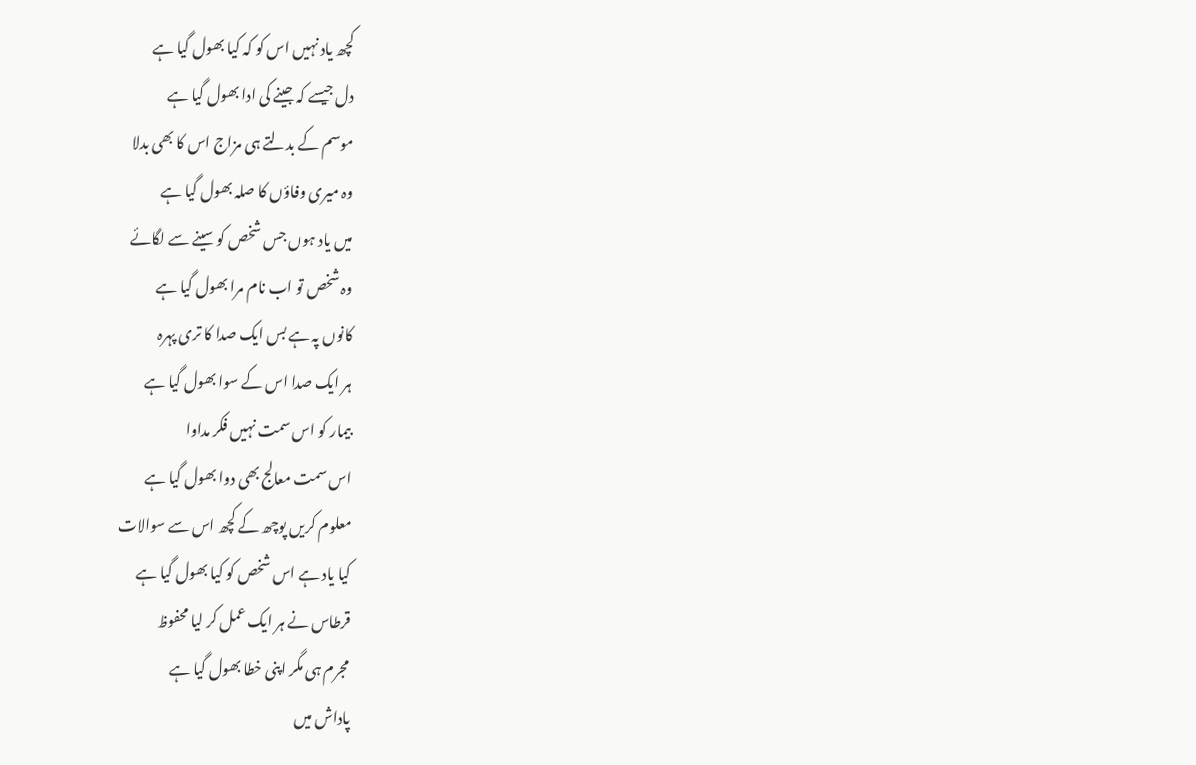کچھ یاد نہیں اس کو کہ کیا بھول گیا ہے
دل جیسے کہ جینے کی ادا بھول گیا ہے
موسم کے بدلتے ہی مزاج اس کا بھی بدلا
وہ میری وفاؤں کا صلہ بھول گیا ہے
میں یاد ہوں جس شخص کو سینے سے لگائے
وہ شخص تو اب نام مرا بھول گیا ہے
کانوں پہ ہے بس ایک صدا کا تری پہرہ
ہر ایک صدا اس کے سوا بھول گیا ہے
بیمار کو اس سمت نہیں فکر مداوا
اس سمت معالج بھی دوا بھول گیا ہے
معلوم کریں پوچھ کے کچھ اس سے سوالات
کیا یاد ہے اس شخص کو کیا بھول گیا ہے
قرطاس نے ہر ایک عمل کر لیا محفوظ
مجرم ہی مگر اپنی خطا بھول گیا ہے
پاداش میں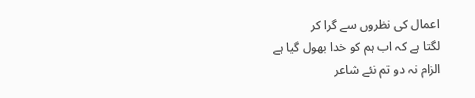اعمال کی نظروں سے گرا کر
لگتا ہے کہ اب ہم کو خدا بھول گیا ہے
الزام نہ دو تم نئے شاعر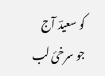کو سعیدؔ آج
جو سرخیٔ لب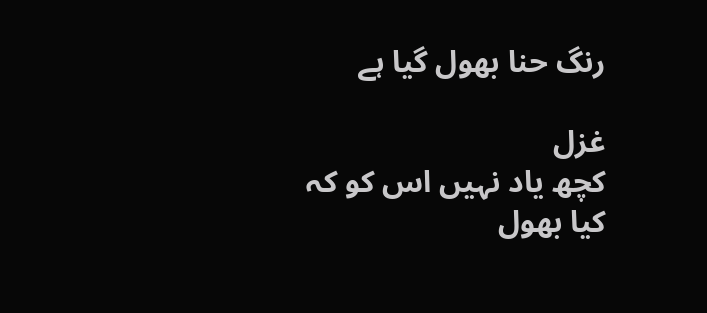رنگ حنا بھول گیا ہے

غزل
کچھ یاد نہیں اس کو کہ کیا بھول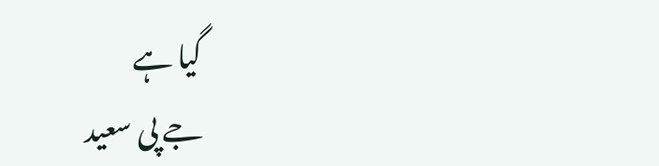گیا ہے
جے پی سعید